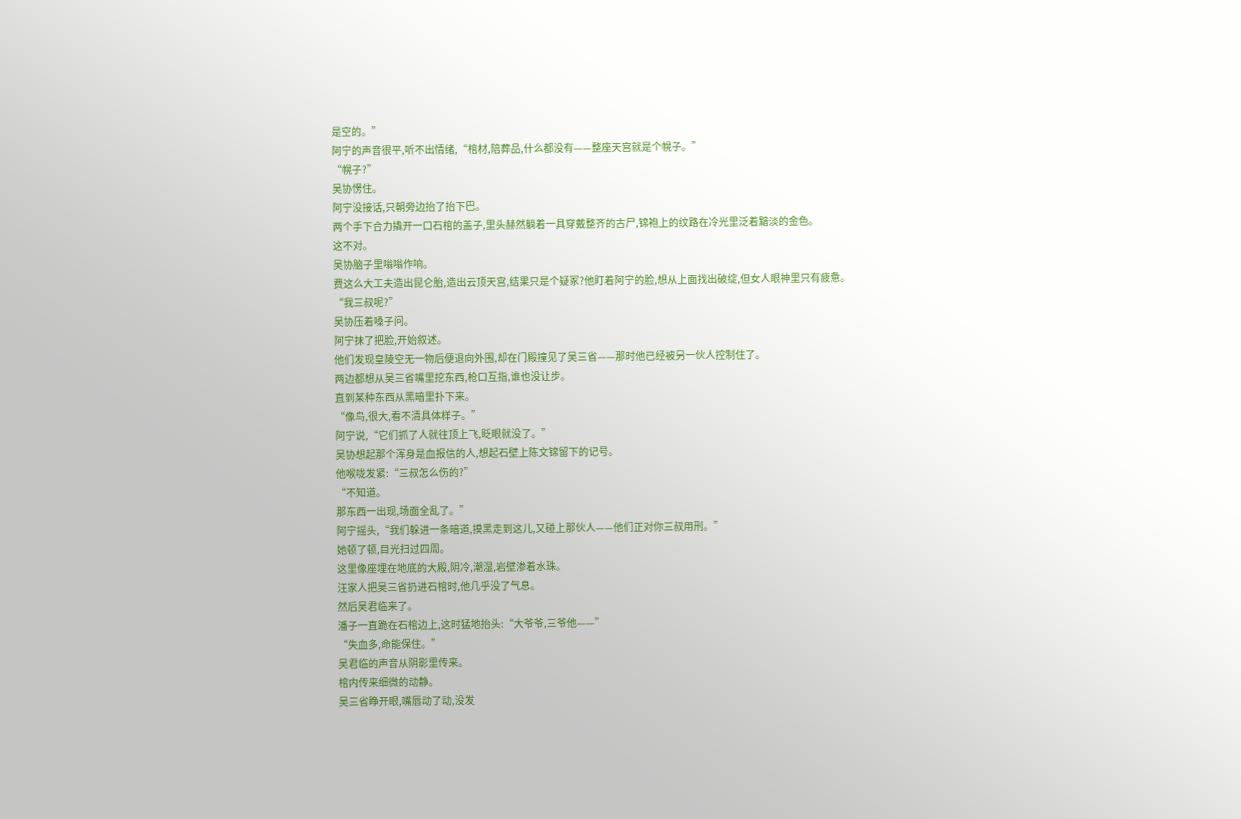是空的。”
阿宁的声音很平,听不出情绪,“棺材,陪葬品,什么都没有——整座天宫就是个幌子。”
“幌子?”
吴协愣住。
阿宁没接话,只朝旁边抬了抬下巴。
两个手下合力撬开一口石棺的盖子,里头赫然躺着一具穿戴整齐的古尸,锦袍上的纹路在冷光里泛着黯淡的金色。
这不对。
吴协脑子里嗡嗡作响。
费这么大工夫造出昆仑胎,造出云顶天宫,结果只是个疑冢?他盯着阿宁的脸,想从上面找出破绽,但女人眼神里只有疲惫。
“我三叔呢?”
吴协压着嗓子问。
阿宁抹了把脸,开始叙述。
他们发现皇陵空无一物后便退向外围,却在门殿撞见了吴三省——那时他已经被另一伙人控制住了。
两边都想从吴三省嘴里挖东西,枪口互指,谁也没让步。
直到某种东西从黑暗里扑下来。
“像鸟,很大,看不清具体样子。”
阿宁说,“它们抓了人就往顶上飞,眨眼就没了。”
吴协想起那个浑身是血报信的人,想起石壁上陈文锦留下的记号。
他喉咙发紧:“三叔怎么伤的?”
“不知道。
那东西一出现,场面全乱了。”
阿宁摇头,“我们躲进一条暗道,摸黑走到这儿,又碰上那伙人——他们正对你三叔用刑。”
她顿了顿,目光扫过四周。
这里像座埋在地底的大殿,阴冷,潮湿,岩壁渗着水珠。
汪家人把吴三省扔进石棺时,他几乎没了气息。
然后吴君临来了。
潘子一直跪在石棺边上,这时猛地抬头:“大爷爷,三爷他——”
“失血多,命能保住。”
吴君临的声音从阴影里传来。
棺内传来细微的动静。
吴三省睁开眼,嘴唇动了动,没发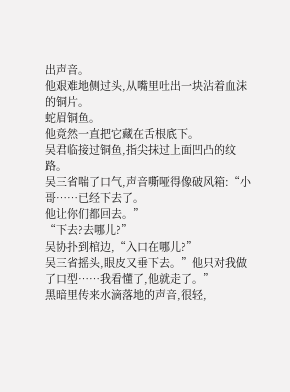出声音。
他艰难地侧过头,从嘴里吐出一块沾着血沫的铜片。
蛇眉铜鱼。
他竟然一直把它藏在舌根底下。
吴君临接过铜鱼,指尖抹过上面凹凸的纹路。
吴三省喘了口气,声音嘶哑得像破风箱:“小哥……已经下去了。
他让你们都回去。”
“下去?去哪儿?”
吴协扑到棺边,“入口在哪儿?”
吴三省摇头,眼皮又垂下去。”他只对我做了口型……我看懂了,他就走了。”
黑暗里传来水滴落地的声音,很轻,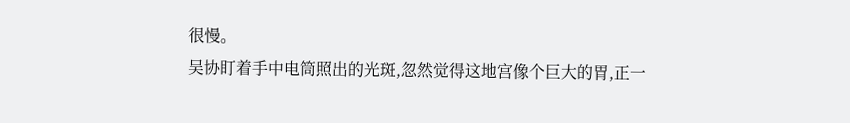很慢。
吴协盯着手中电筒照出的光斑,忽然觉得这地宫像个巨大的胃,正一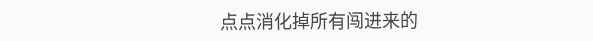点点消化掉所有闯进来的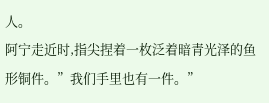人。
阿宁走近时,指尖捏着一枚泛着暗青光泽的鱼形铜件。”我们手里也有一件。”